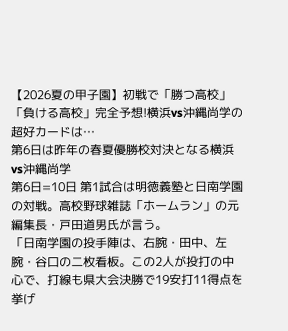【2026夏の甲子園】初戦で「勝つ高校」「負ける高校」完全予想!横浜vs沖縄尚学の超好カードは…
第6日は昨年の春夏優勝校対決となる横浜vs沖縄尚学
第6日=10日 第1試合は明徳義塾と日南学園の対戦。高校野球雑誌「ホームラン」の元編集長・戸田道男氏が言う。
「日南学園の投手陣は、右腕・田中、左腕・谷口の二枚看板。この2人が投打の中心で、打線も県大会決勝で19安打11得点を挙げ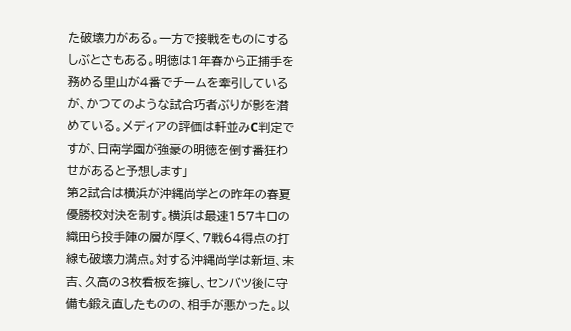た破壊力がある。一方で接戦をものにするしぶとさもある。明徳は1年春から正捕手を務める里山が4番でチームを牽引しているが、かつてのような試合巧者ぶりが影を潜めている。メディアの評価は軒並みC判定ですが、日南学園が強豪の明徳を倒す番狂わせがあると予想します」
第2試合は横浜が沖縄尚学との昨年の春夏優勝校対決を制す。横浜は最速157キロの織田ら投手陣の層が厚く、7戦64得点の打線も破壊力満点。対する沖縄尚学は新垣、末吉、久高の3枚看板を擁し、センバツ後に守備も鍛え直したものの、相手が悪かった。以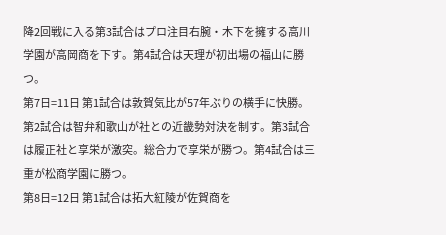降2回戦に入る第3試合はプロ注目右腕・木下を擁する高川学園が高岡商を下す。第4試合は天理が初出場の福山に勝つ。
第7日=11日 第1試合は敦賀気比が57年ぶりの横手に快勝。第2試合は智弁和歌山が社との近畿勢対決を制す。第3試合は履正社と享栄が激突。総合力で享栄が勝つ。第4試合は三重が松商学園に勝つ。
第8日=12日 第1試合は拓大紅陵が佐賀商を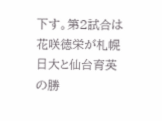下す。第2試合は花咲徳栄が札幌日大と仙台育英の勝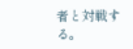者と対戦する。